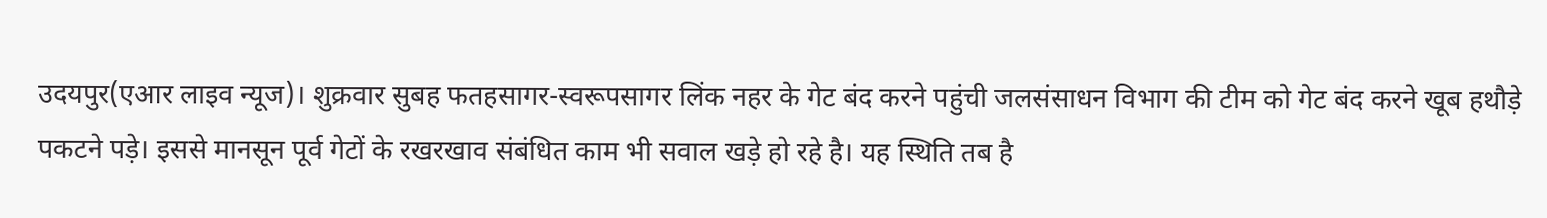उदयपुर(एआर लाइव न्यूज)। शुक्रवार सुबह फतहसागर-स्वरूपसागर लिंक नहर के गेट बंद करने पहुंची जलसंसाधन विभाग की टीम को गेट बंद करने खूब हथौड़े पकटने पड़े। इससे मानसून पूर्व गेटों के रखरखाव संबंधित काम भी सवाल खड़े हो रहे है। यह स्थिति तब है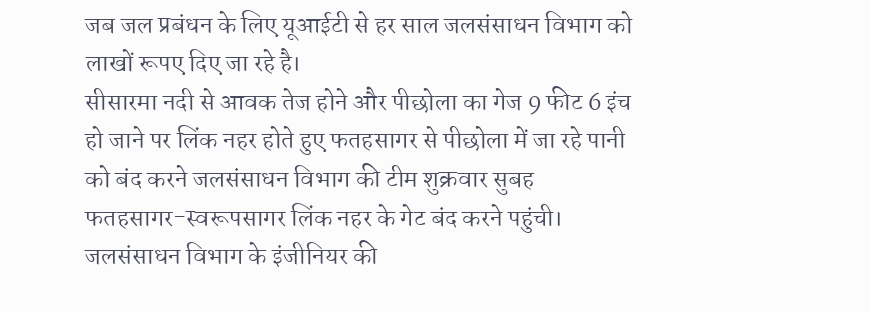जब जल प्रबंधन के लिए यूआईटी से हर साल जलसंसाधन विभाग को लाखों रूपए दिए जा रहे है।
सीसारमा नदी से आवक तेज होने और पीछोला का गेज 9 फीट 6 इंच हो जाने पर लिंक नहर होते हुए फतहसागर से पीछोला में जा रहे पानी को बंद करने जलसंसाधन विभाग की टीम शुक्रवार सुबह फतहसागर-स्वरूपसागर लिंक नहर के गेट बंद करने पहुंची।
जलसंसाधन विभाग के इंजीनियर की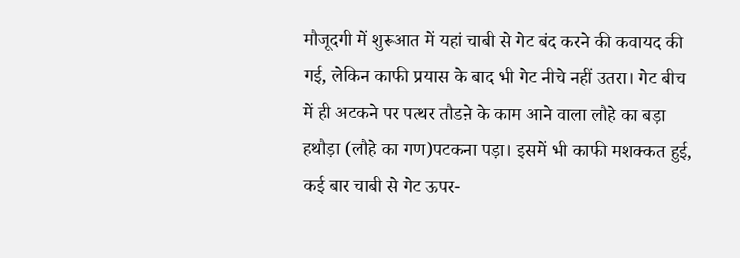मौजूदगी में शुरूआत में यहां चाबी से गेट बंद करने की कवायद की गई, लेकिन काफी प्रयास के बाद भी गेट नीचे नहीं उतरा। गेट बीच में ही अटकने पर पत्थर तौडऩे के काम आने वाला लौहे का बड़ा हथौड़ा (लौहे का गण)पटकना पड़ा। इसमें भी काफी मशक्कत हुई, कई बार चाबी से गेट ऊपर-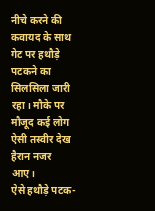नीचे करने की कवायद के साथ गेट पर हथौड़े पटकने का सिलसिला जारी रहा। मौके पर मौजूद कई लोग ऐसी तस्वीर देख हैरान नजर आए।
ऐसे हथौड़े पटक-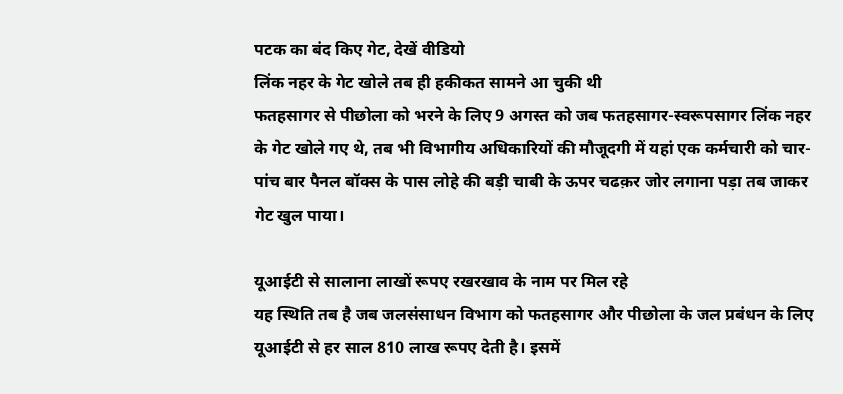पटक का बंद किए गेट, देखें वीडियो
लिंक नहर के गेट खोले तब ही हकीकत सामने आ चुकी थी
फतहसागर से पीछोला को भरने के लिए 9 अगस्त को जब फतहसागर-स्वरूपसागर लिंक नहर के गेट खोले गए थे, तब भी विभागीय अधिकारियों की मौजूदगी में यहां एक कर्मचारी को चार-पांच बार पैनल बॉक्स के पास लोहे की बड़ी चाबी के ऊपर चढक़र जोर लगाना पड़ा तब जाकर गेट खुल पाया।

यूआईटी से सालाना लाखों रूपए रखरखाव के नाम पर मिल रहे
यह स्थिति तब है जब जलसंसाधन विभाग को फतहसागर और पीछोला के जल प्रबंधन के लिए यूआईटी से हर साल 810 लाख रूपए देती है। इसमें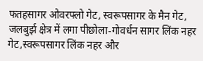फतहसागर ओवरफ्लो गेट, स्वरूपसागर के मैन गेट, जलबुर्झ क्षेत्र में लगा पीछोला-गोवर्धन सागर लिंक नहर गेट,स्वरूपसागर लिंक नहर और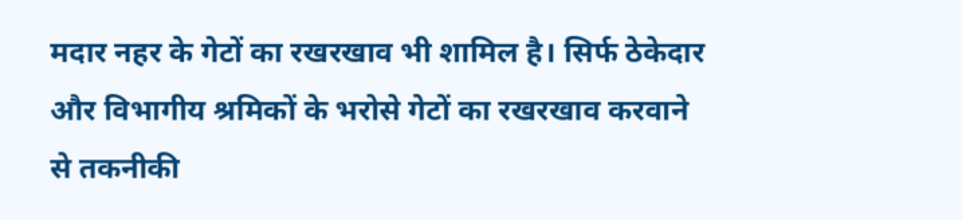मदार नहर के गेटों का रखरखाव भी शामिल है। सिर्फ ठेकेदार और विभागीय श्रमिकों के भरोसे गेटों का रखरखाव करवाने से तकनीकी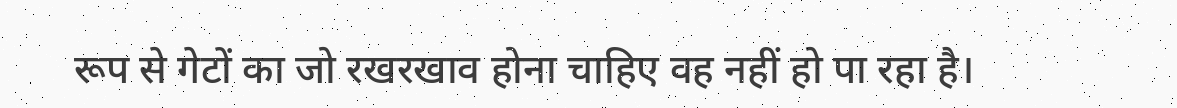रूप से गेटों का जो रखरखाव होना चाहिए वह नहीं हो पा रहा है।